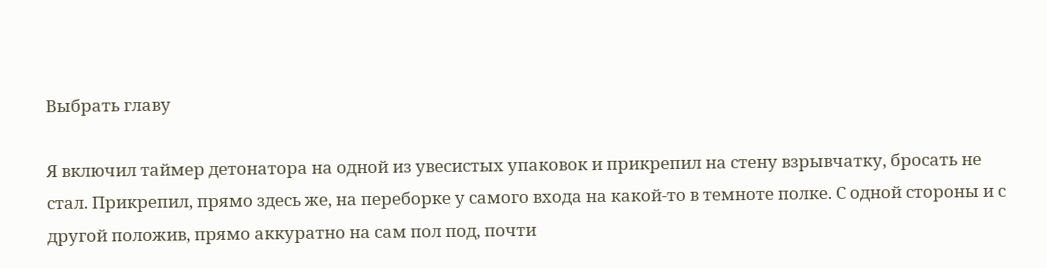Выбрать главу

Я включил таймер детонатора на одной из увесистых упаковок и прикрепил на стену взрывчатку, бросать не стал. Прикрепил, прямо здесь же, на переборке у самого входа на какой-то в темноте полке. С одной стороны и с другой положив, прямо аккуратно на сам пол под, почти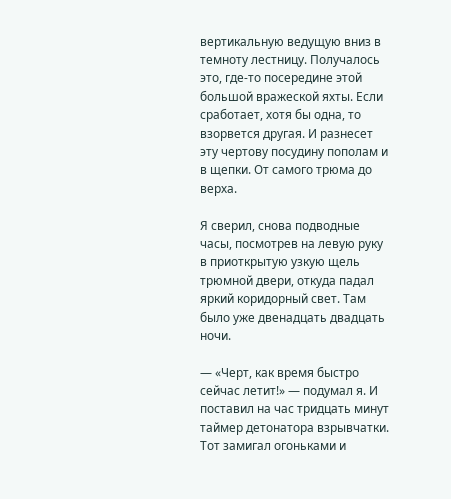вертикальную ведущую вниз в темноту лестницу. Получалось это, где-то посередине этой большой вражеской яхты. Если сработает, хотя бы одна, то взорвется другая. И разнесет эту чертову посудину пополам и в щепки. От самого трюма до верха.

Я сверил, снова подводные часы, посмотрев на левую руку в приоткрытую узкую щель трюмной двери, откуда падал яркий коридорный свет. Там было уже двенадцать двадцать ночи.

— «Черт, как время быстро сейчас летит!» — подумал я. И поставил на час тридцать минут таймер детонатора взрывчатки. Тот замигал огоньками и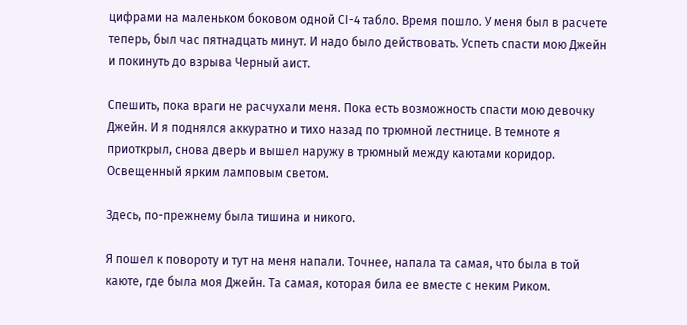цифрами на маленьком боковом одной СI-4 табло. Время пошло. У меня был в расчете теперь, был час пятнадцать минут. И надо было действовать. Успеть спасти мою Джейн и покинуть до взрыва Черный аист.

Спешить, пока враги не расчухали меня. Пока есть возможность спасти мою девочку Джейн. И я поднялся аккуратно и тихо назад по трюмной лестнице. В темноте я приоткрыл, снова дверь и вышел наружу в трюмный между каютами коридор. Освещенный ярким ламповым светом.

Здесь, по-прежнему была тишина и никого.

Я пошел к повороту и тут на меня напали. Точнее, напала та самая, что была в той каюте, где была моя Джейн. Та самая, которая била ее вместе с неким Риком.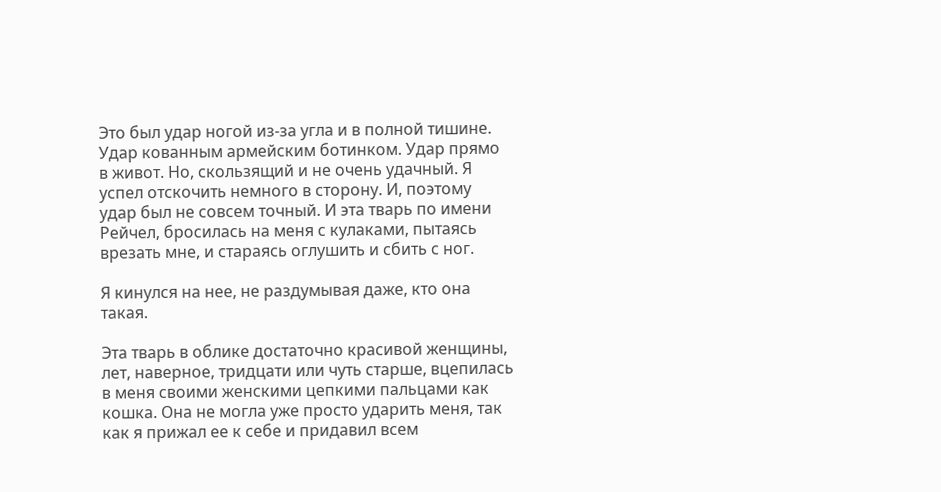Это был удар ногой из-за угла и в полной тишине. Удар кованным армейским ботинком. Удар прямо в живот. Но, скользящий и не очень удачный. Я успел отскочить немного в сторону. И, поэтому удар был не совсем точный. И эта тварь по имени Рейчел, бросилась на меня с кулаками, пытаясь врезать мне, и стараясь оглушить и сбить с ног.

Я кинулся на нее, не раздумывая даже, кто она такая.

Эта тварь в облике достаточно красивой женщины, лет, наверное, тридцати или чуть старше, вцепилась в меня своими женскими цепкими пальцами как кошка. Она не могла уже просто ударить меня, так как я прижал ее к себе и придавил всем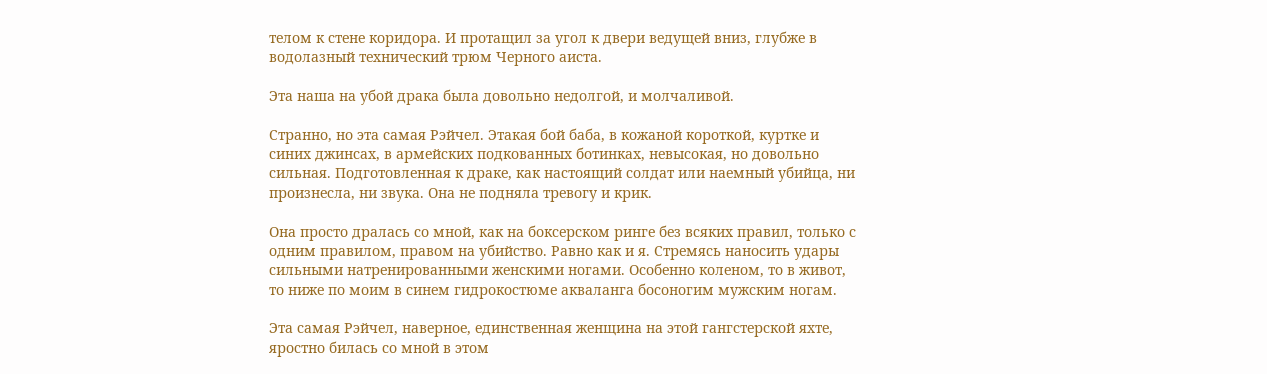телом к стене коридора. И протащил за угол к двери ведущей вниз, глубже в водолазный технический трюм Черного аиста.

Эта наша на убой драка была довольно недолгой, и молчаливой.

Странно, но эта самая Рэйчел. Этакая бой баба, в кожаной короткой, куртке и синих джинсах, в армейских подкованных ботинках, невысокая, но довольно сильная. Подготовленная к драке, как настоящий солдат или наемный убийца, ни произнесла, ни звука. Она не подняла тревогу и крик.

Она просто дралась со мной, как на боксерском ринге без всяких правил, только с одним правилом, правом на убийство. Равно как и я. Стремясь наносить удары сильными натренированными женскими ногами. Особенно коленом, то в живот, то ниже по моим в синем гидрокостюме акваланга босоногим мужским ногам.

Эта самая Рэйчел, наверное, единственная женщина на этой гангстерской яхте, яростно билась со мной в этом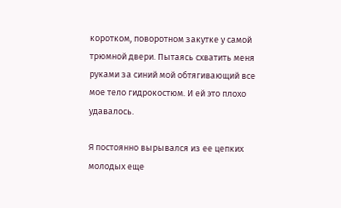коротком, поворотном закутке у самой трюмной двери. Пытаясь схватить меня руками за синий мой обтягивающий все мое тело гидрокостюм. И ей это плохо удавалось.

Я постоянно вырывался из ее цепких молодых еще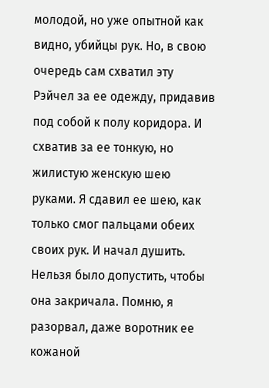молодой, но уже опытной как видно, убийцы рук. Но, в свою очередь сам схватил эту Рэйчел за ее одежду, придавив под собой к полу коридора. И схватив за ее тонкую, но жилистую женскую шею руками. Я сдавил ее шею, как только смог пальцами обеих своих рук. И начал душить. Нельзя было допустить, чтобы она закричала. Помню, я разорвал, даже воротник ее кожаной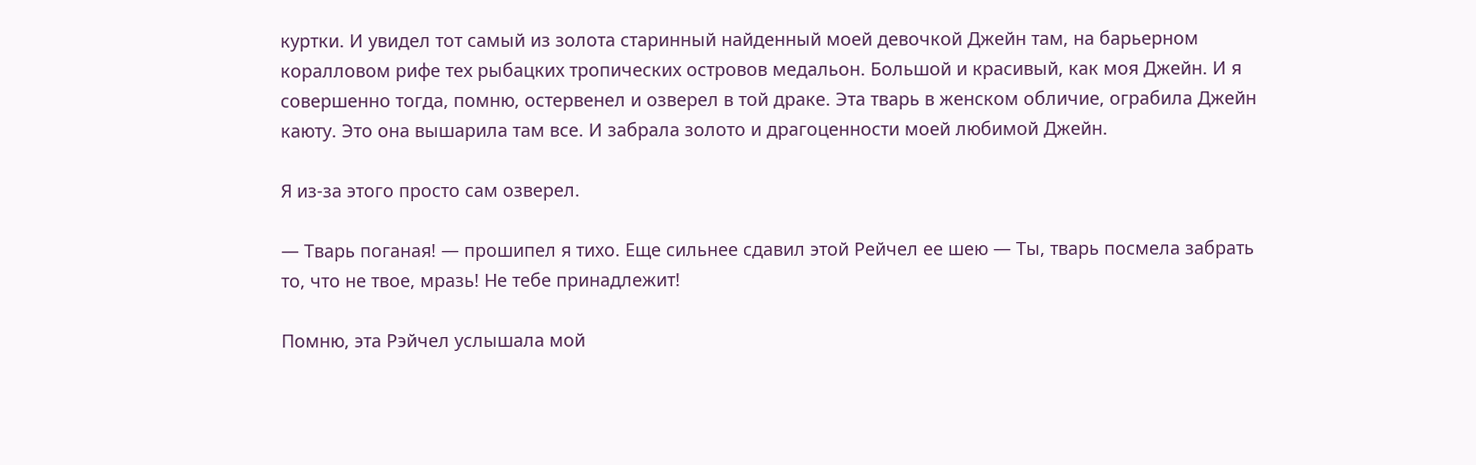куртки. И увидел тот самый из золота старинный найденный моей девочкой Джейн там, на барьерном коралловом рифе тех рыбацких тропических островов медальон. Большой и красивый, как моя Джейн. И я совершенно тогда, помню, остервенел и озверел в той драке. Эта тварь в женском обличие, ограбила Джейн каюту. Это она вышарила там все. И забрала золото и драгоценности моей любимой Джейн.

Я из-за этого просто сам озверел.

— Тварь поганая! — прошипел я тихо. Еще сильнее сдавил этой Рейчел ее шею — Ты, тварь посмела забрать то, что не твое, мразь! Не тебе принадлежит!

Помню, эта Рэйчел услышала мой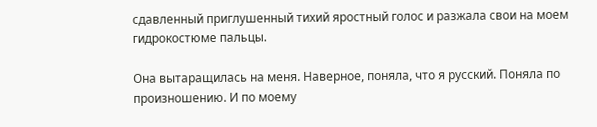сдавленный приглушенный тихий яростный голос и разжала свои на моем гидрокостюме пальцы.

Она вытаращилась на меня. Наверное, поняла, что я русский. Поняла по произношению. И по моему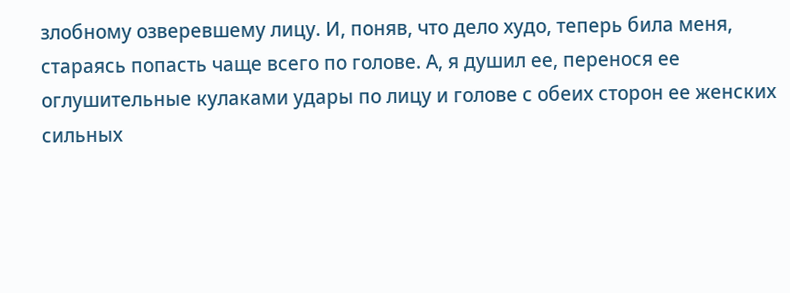злобному озверевшему лицу. И, поняв, что дело худо, теперь била меня, стараясь попасть чаще всего по голове. А, я душил ее, перенося ее оглушительные кулаками удары по лицу и голове с обеих сторон ее женских сильных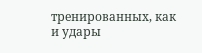тренированных, как и удары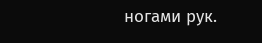ногами рук.